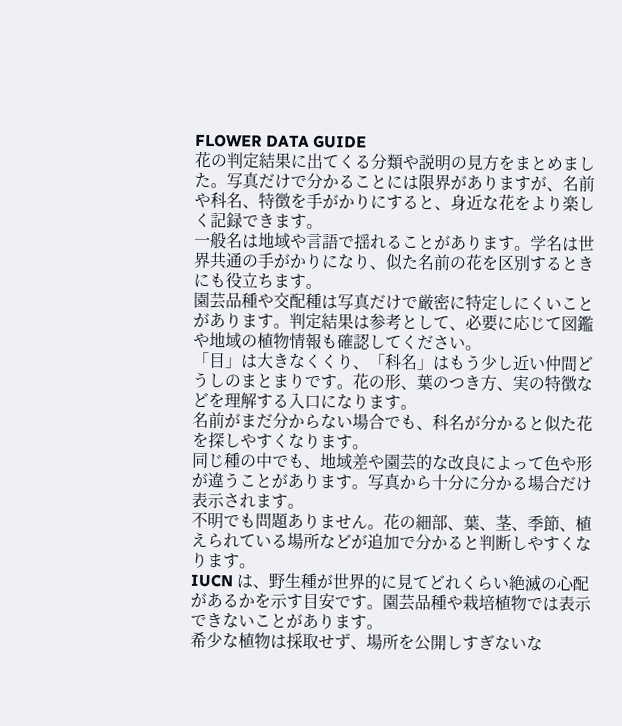FLOWER DATA GUIDE
花の判定結果に出てくる分類や説明の見方をまとめました。写真だけで分かることには限界がありますが、名前や科名、特徴を手がかりにすると、身近な花をより楽しく記録できます。
一般名は地域や言語で揺れることがあります。学名は世界共通の手がかりになり、似た名前の花を区別するときにも役立ちます。
園芸品種や交配種は写真だけで厳密に特定しにくいことがあります。判定結果は参考として、必要に応じて図鑑や地域の植物情報も確認してください。
「目」は大きなくくり、「科名」はもう少し近い仲間どうしのまとまりです。花の形、葉のつき方、実の特徴などを理解する入口になります。
名前がまだ分からない場合でも、科名が分かると似た花を探しやすくなります。
同じ種の中でも、地域差や園芸的な改良によって色や形が違うことがあります。写真から十分に分かる場合だけ表示されます。
不明でも問題ありません。花の細部、葉、茎、季節、植えられている場所などが追加で分かると判断しやすくなります。
IUCN は、野生種が世界的に見てどれくらい絶滅の心配があるかを示す目安です。園芸品種や栽培植物では表示できないことがあります。
希少な植物は採取せず、場所を公開しすぎないな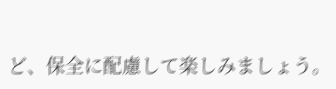ど、保全に配慮して楽しみましょう。